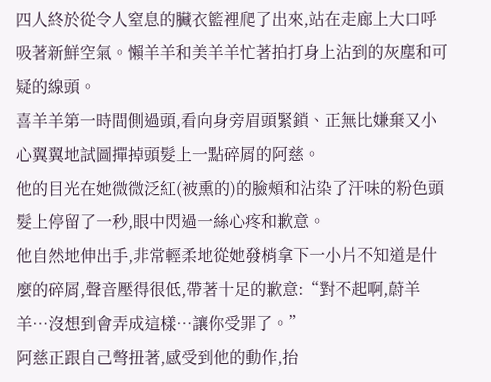四人終於從令人窒息的臟衣籃裡爬了出來,站在走廊上大口呼吸著新鮮空氣。懶羊羊和美羊羊忙著拍打身上沾到的灰塵和可疑的線頭。
喜羊羊第一時間側過頭,看向身旁眉頭緊鎖、正無比嫌棄又小心翼翼地試圖撣掉頭髮上一點碎屑的阿慈。
他的目光在她微微泛紅(被熏的)的臉頰和沾染了汗味的粉色頭髮上停留了一秒,眼中閃過一絲心疼和歉意。
他自然地伸出手,非常輕柔地從她發梢拿下一小片不知道是什麼的碎屑,聲音壓得很低,帶著十足的歉意:“對不起啊,蔚羊羊…沒想到會弄成這樣…讓你受罪了。”
阿慈正跟自己彆扭著,感受到他的動作,抬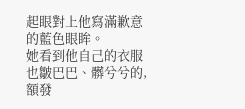起眼對上他寫滿歉意的藍色眼眸。
她看到他自己的衣服也皺巴巴、髒兮兮的,額發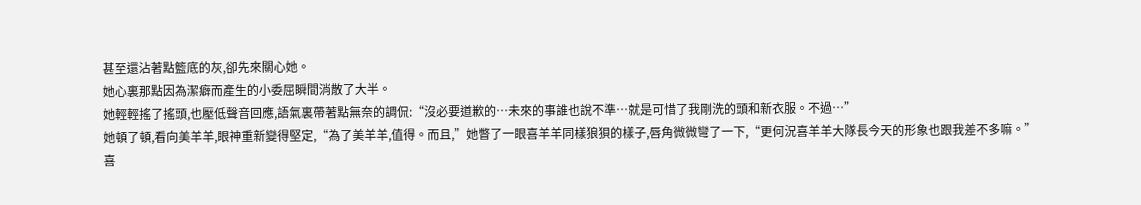甚至還沾著點籃底的灰,卻先來關心她。
她心裏那點因為潔癖而產生的小委屈瞬間消散了大半。
她輕輕搖了搖頭,也壓低聲音回應,語氣裏帶著點無奈的調侃:“沒必要道歉的…未來的事誰也說不準…就是可惜了我剛洗的頭和新衣服。不過…”
她頓了頓,看向美羊羊,眼神重新變得堅定,“為了美羊羊,值得。而且,”她瞥了一眼喜羊羊同樣狼狽的樣子,唇角微微彎了一下,“更何況喜羊羊大隊長今天的形象也跟我差不多嘛。”
喜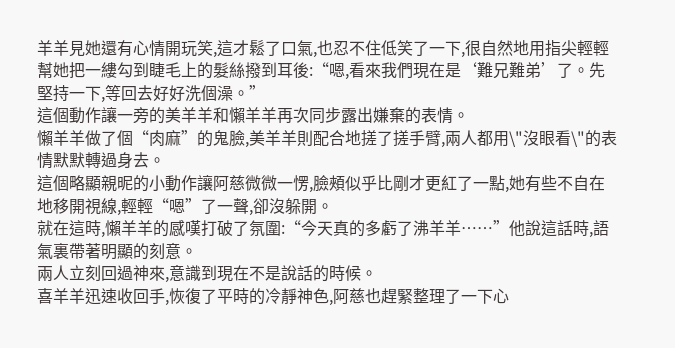羊羊見她還有心情開玩笑,這才鬆了口氣,也忍不住低笑了一下,很自然地用指尖輕輕幫她把一縷勾到睫毛上的髮絲撥到耳後:“嗯,看來我們現在是‘難兄難弟’了。先堅持一下,等回去好好洗個澡。”
這個動作讓一旁的美羊羊和懶羊羊再次同步露出嫌棄的表情。
懶羊羊做了個“肉麻”的鬼臉,美羊羊則配合地搓了搓手臂,兩人都用\"沒眼看\"的表情默默轉過身去。
這個略顯親昵的小動作讓阿慈微微一愣,臉頰似乎比剛才更紅了一點,她有些不自在地移開視線,輕輕“嗯”了一聲,卻沒躲開。
就在這時,懶羊羊的感嘆打破了氛圍:“今天真的多虧了沸羊羊……”他說這話時,語氣裏帶著明顯的刻意。
兩人立刻回過神來,意識到現在不是說話的時候。
喜羊羊迅速收回手,恢復了平時的冷靜神色,阿慈也趕緊整理了一下心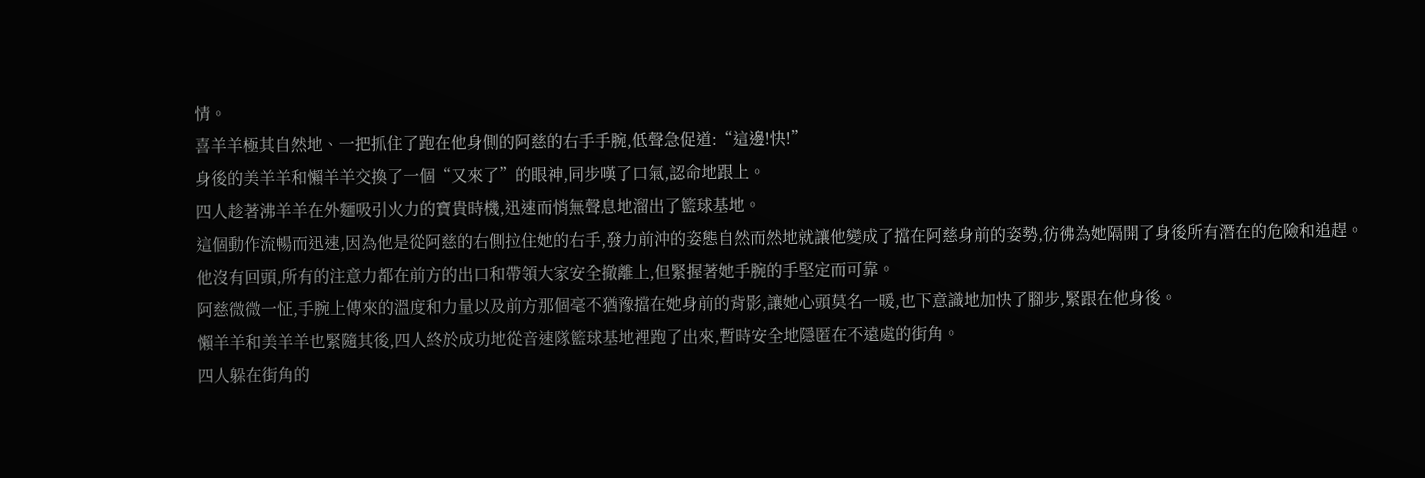情。
喜羊羊極其自然地、一把抓住了跑在他身側的阿慈的右手手腕,低聲急促道:“這邊!快!”
身後的美羊羊和懶羊羊交換了一個“又來了”的眼神,同步嘆了口氣,認命地跟上。
四人趁著沸羊羊在外麵吸引火力的寶貴時機,迅速而悄無聲息地溜出了籃球基地。
這個動作流暢而迅速,因為他是從阿慈的右側拉住她的右手,發力前沖的姿態自然而然地就讓他變成了擋在阿慈身前的姿勢,彷彿為她隔開了身後所有潛在的危險和追趕。
他沒有回頭,所有的注意力都在前方的出口和帶領大家安全撤離上,但緊握著她手腕的手堅定而可靠。
阿慈微微一怔,手腕上傳來的溫度和力量以及前方那個毫不猶豫擋在她身前的背影,讓她心頭莫名一暖,也下意識地加快了腳步,緊跟在他身後。
懶羊羊和美羊羊也緊隨其後,四人終於成功地從音速隊籃球基地裡跑了出來,暫時安全地隱匿在不遠處的街角。
四人躲在街角的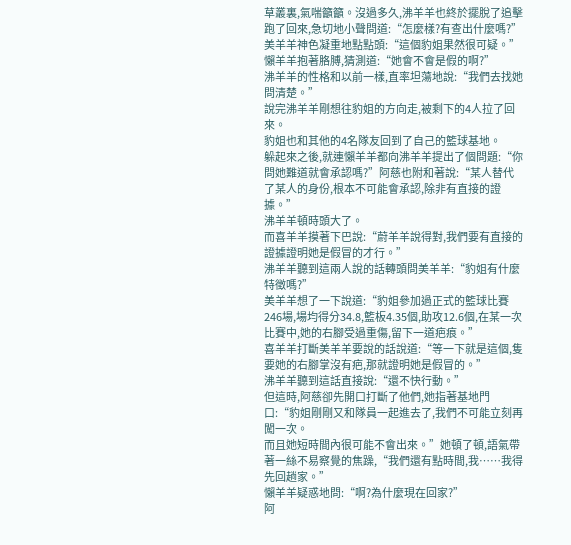草叢裏,氣喘籲籲。沒過多久,沸羊羊也終於擺脫了追擊跑了回來,急切地小聲問道:“怎麼樣?有查出什麼嗎?”
美羊羊神色凝重地點點頭:“這個豹姐果然很可疑。”
懶羊羊抱著胳膊,猜測道:“她會不會是假的啊?”
沸羊羊的性格和以前一樣,直率坦蕩地說:“我們去找她問清楚。”
說完沸羊羊剛想往豹姐的方向走,被剩下的4人拉了回來。
豹姐也和其他的4名隊友回到了自己的籃球基地。
躲起來之後,就連懶羊羊都向沸羊羊提出了個問題:“你問她難道就會承認嗎?”阿慈也附和著說:“某人替代了某人的身份,根本不可能會承認,除非有直接的證據。”
沸羊羊頓時頭大了。
而喜羊羊摸著下巴說:“蔚羊羊說得對,我們要有直接的證據證明她是假冒的才行。”
沸羊羊聽到這兩人說的話轉頭問美羊羊:“豹姐有什麼特徵嗎?”
美羊羊想了一下說道:“豹姐參加過正式的籃球比賽246場,場均得分34.8,籃板4.35個,助攻12.6個,在某一次比賽中,她的右腳受過重傷,留下一道疤痕。”
喜羊羊打斷美羊羊要說的話說道:“等一下就是這個,隻要她的右腳掌沒有疤,那就證明她是假冒的。”
沸羊羊聽到這話直接說:“還不快行動。”
但這時,阿慈卻先開口打斷了他們,她指著基地門口:“豹姐剛剛又和隊員一起進去了,我們不可能立刻再闖一次。
而且她短時間內很可能不會出來。”她頓了頓,語氣帶著一絲不易察覺的焦躁,“我們還有點時間,我……我得先回趟家。”
懶羊羊疑惑地問:“啊?為什麼現在回家?”
阿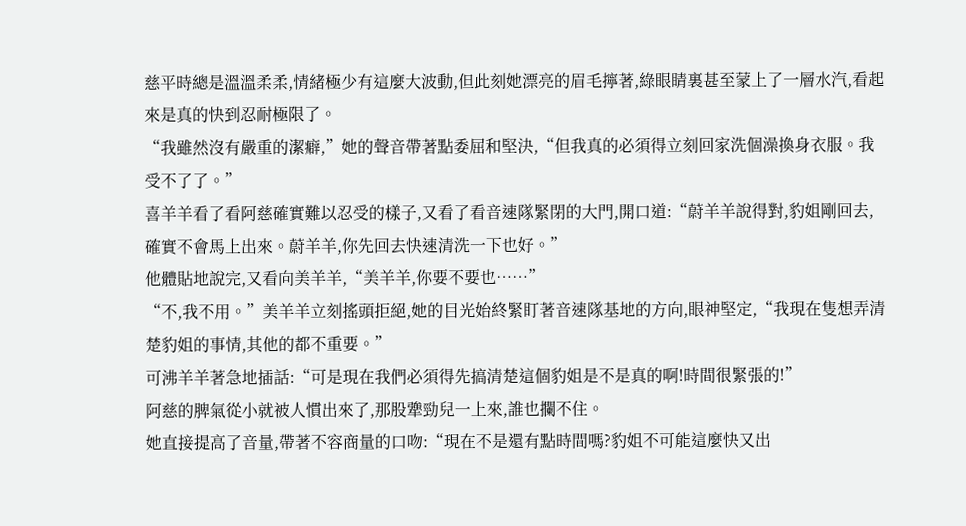慈平時總是溫溫柔柔,情緒極少有這麼大波動,但此刻她漂亮的眉毛擰著,綠眼睛裏甚至蒙上了一層水汽,看起來是真的快到忍耐極限了。
“我雖然沒有嚴重的潔癖,”她的聲音帶著點委屈和堅決,“但我真的必須得立刻回家洗個澡換身衣服。我受不了了。”
喜羊羊看了看阿慈確實難以忍受的樣子,又看了看音速隊緊閉的大門,開口道:“蔚羊羊說得對,豹姐剛回去,確實不會馬上出來。蔚羊羊,你先回去快速清洗一下也好。”
他體貼地說完,又看向美羊羊,“美羊羊,你要不要也……”
“不,我不用。”美羊羊立刻搖頭拒絕,她的目光始終緊盯著音速隊基地的方向,眼神堅定,“我現在隻想弄清楚豹姐的事情,其他的都不重要。”
可沸羊羊著急地插話:“可是現在我們必須得先搞清楚這個豹姐是不是真的啊!時間很緊張的!”
阿慈的脾氣從小就被人慣出來了,那股犟勁兒一上來,誰也攔不住。
她直接提高了音量,帶著不容商量的口吻:“現在不是還有點時間嗎?豹姐不可能這麼快又出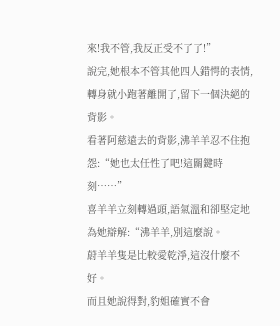來!我不管,我反正受不了了!”
說完,她根本不管其他四人錯愕的表情,轉身就小跑著離開了,留下一個決絕的背影。
看著阿慈遠去的背影,沸羊羊忍不住抱怨:“她也太任性了吧!這關鍵時刻……”
喜羊羊立刻轉過頭,語氣溫和卻堅定地為她辯解:“沸羊羊,別這麼說。
蔚羊羊隻是比較愛乾淨,這沒什麼不好。
而且她說得對,豹姐確實不會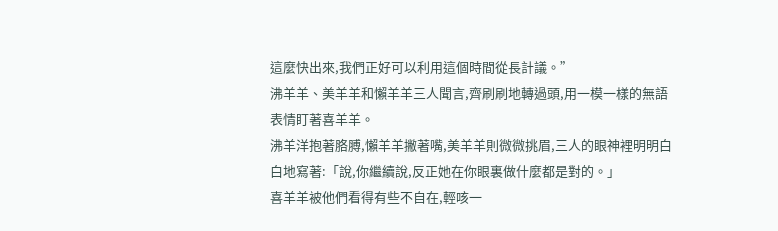這麼快出來,我們正好可以利用這個時間從長計議。”
沸羊羊、美羊羊和懶羊羊三人聞言,齊刷刷地轉過頭,用一模一樣的無語表情盯著喜羊羊。
沸羊洋抱著胳膊,懶羊羊撇著嘴,美羊羊則微微挑眉,三人的眼神裡明明白白地寫著:「說,你繼續說,反正她在你眼裏做什麼都是對的。」
喜羊羊被他們看得有些不自在,輕咳一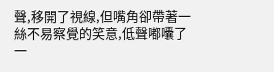聲,移開了視線,但嘴角卻帶著一絲不易察覺的笑意,低聲嘟囔了一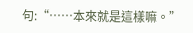句:“……本來就是這樣嘛。”